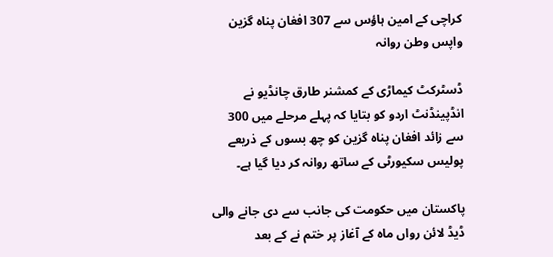کراچی کے امین ہاؤس سے 307 افغان پناہ گزین واپس وطن روانہ

ڈسٹرکٹ کیماڑی کے کمشنر طارق چانڈیو نے انڈپینڈنٹ اردو کو بتایا کہ پہلے مرحلے میں 300 سے زائد افغان پناہ گزین کو چھ بسوں کے ذریعے پولیس سکیورٹی کے ساتھ روانہ کر دیا گیا ہے۔

پاکستان میں حکومت کی جانب سے دی جانے والی ڈیڈ لائن رواں ماہ کے آغاز پر ختم نے کے بعد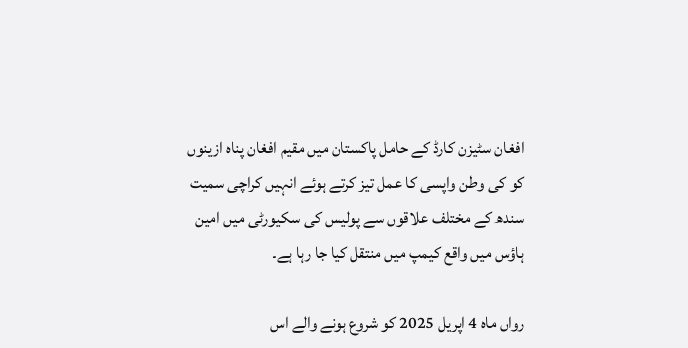افغان سٹیزن کارڈ کے حامل پاکستان میں مقیم افغان پناہ ازینوں کو کی وطن واپسی کا عمل تیز کرتے ہوئے انہیں کراچی سمیت سندھ کے مختلف علاقوں سے پولیس کی سکیورٹی میں امین ہاؤس میں واقع کیمپ میں منتقل کیا جا رہا ہے۔

رواں ماہ 4 اپریل 2025 کو شروع ہونے والے اس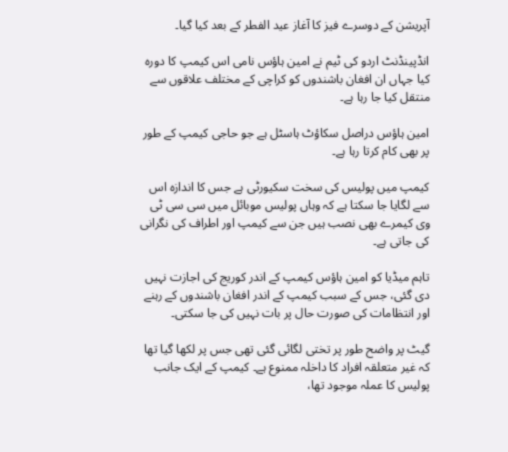آپریشن کے دوسرے فیز کا آغاز عید الفطر کے بعد کیا گیا۔

انڈپینڈنٹ اردو کی ٹیم نے امین ہاؤس نامی اس کیمپ کا دورہ کیا جہاں ان افغان باشندوں کو کراچی کے مختلف علاقوں سے منتقل کیا جا رہا ہے۔

امین ہاؤس دراصل سکاؤٹ ہاسٹل ہے جو حاجی کیمپ کے طور پر بھی کام کرتا رہا ہے۔

کیمپ میں پولیس کی سخت سکیورٹی ہے جس کا اندازہ اس سے لگایا جا سکتا ہے کہ وہاں پولیس موبائل میں سی سی ٹی وی کیمرے بھی نصب ہیں جن سے کیمپ اور اطراف کی نگرانی کی جاتی ہے۔

تاہم میڈیا کو امین ہاؤس کیمپ کے اندر کوریج کی اجازت نہیں دی گئی، جس کے سبب کیمپ کے اندر افغان باشندوں کے رہنے اور انتظامات کی صورت حال پر بات نہیں کی جا سکتی۔

گیٹ پر واضح طور پر تختی لگائی گئی تھی جس پر لکھا گیا تھا کہ غیر متعلقہ افراد کا داخلہ ممنوع ہے۔ کیمپ کے ایک جانب پولیس کا عملہ موجود تھا،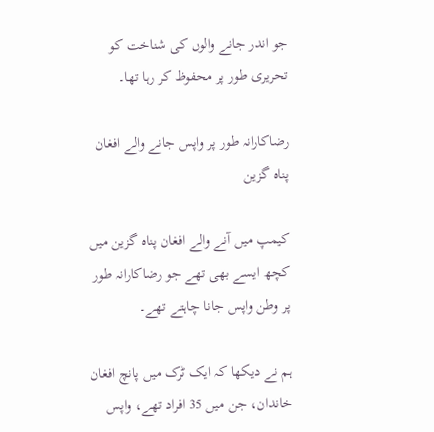جو اندر جانے والوں کی شناخت کو تحریری طور پر محفوظ کر رہا تھا۔

رضاکارانہ طور پر واپس جانے والے افغان پناہ گزین

کیمپ میں آنے والے افغان پناہ گزین میں کچھ ایسے بھی تھے جو رضاکارانہ طور پر وطن واپس جانا چاہتے تھے۔

ہم نے دیکھا کہ ایک ٹرک میں پانچ افغان خاندان، جن میں 35 افراد تھے، واپس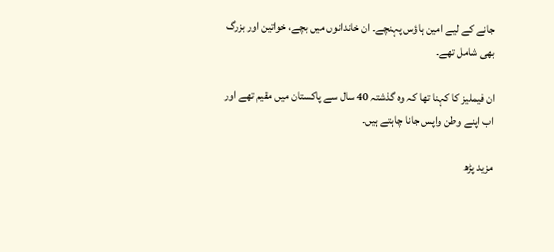جانے کے لیے امین ہاؤس پہنچے۔ ان خاندانوں میں بچے، خواتین اور بزرگ بھی شامل تھے۔

ان فیملیز کا کہنا تھا کہ وہ گذشتہ 40 سال سے پاکستان میں مقیم تھے اور اب اپنے وطن واپس جانا چاہتے ہیں۔

مزید پڑھ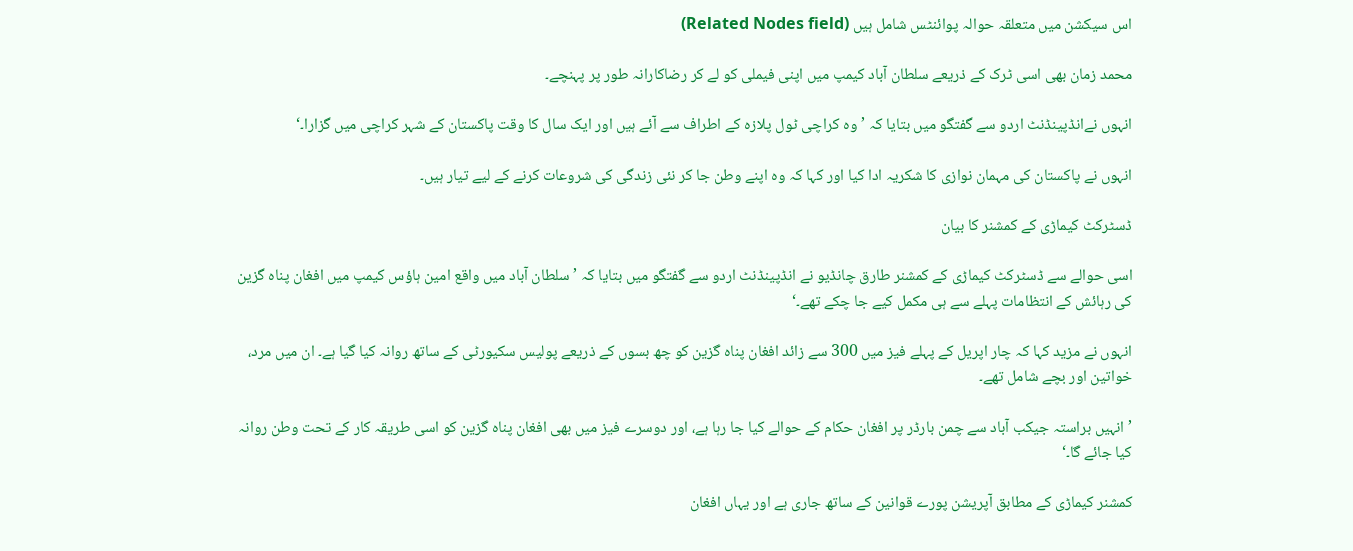اس سیکشن میں متعلقہ حوالہ پوائنٹس شامل ہیں (Related Nodes field)

محمد زمان بھی اسی ٹرک کے ذریعے سلطان آباد کیمپ میں اپنی فیملی کو لے کر رضاکارانہ طور پر پہنچے۔

انہوں نےانڈپینڈنٹ اردو سے گفتگو میں بتایا کہ ’وہ کراچی ٹول پلازہ کے اطراف سے آئے ہیں اور ایک سال کا وقت پاکستان کے شہر کراچی میں گزارا۔‘

انہوں نے پاکستان کی مہمان نوازی کا شکریہ ادا کیا اور کہا کہ وہ اپنے وطن جا کر نئی زندگی کی شروعات کرنے کے لیے تیار ہیں۔

ڈسٹرکٹ کیماڑی کے کمشنر کا بیان

اسی حوالے سے ڈسٹرکٹ کیماڑی کے کمشنر طارق چانڈیو نے انڈپینڈنٹ اردو سے گفتگو میں بتایا کہ ’سلطان آباد میں واقع امین ہاؤس کیمپ میں افغان پناہ گزین کی رہائش کے انتظامات پہلے سے ہی مکمل کیے جا چکے تھے۔‘

انہوں نے مزید کہا کہ چار اپریل کے پہلے فیز میں 300 سے زائد افغان پناہ گزین کو چھ بسوں کے ذریعے پولیس سکیورٹی کے ساتھ روانہ کیا گیا ہے۔ ان میں مرد، خواتین اور بچے شامل تھے۔

’انہیں براستہ جیکب آباد سے چمن بارڈر پر افغان حکام کے حوالے کیا جا رہا ہے، اور دوسرے فیز میں بھی افغان پناہ گزین کو اسی طریقہ کار کے تحت وطن روانہ کیا جائے گا۔‘

کمشنر کیماڑی کے مطابق آپریشن پورے قوانین کے ساتھ جاری ہے اور یہاں افغان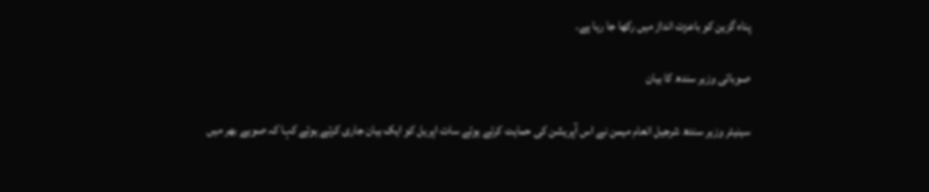پناہ گزین کو باعزت انداز میں رکھا جا رہا ہے۔

صوبائی وزیر سندھ کا بیان

سینیئر وزیر سندھ شرجیل انعام میمن نے اس آپریشن کی حمایت کرتے ہوئے سات اپریل کو ایک بیان جاری کرتے ہوئے کہا کہ صوبے بھر میں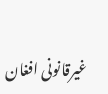غیرقانونی افغان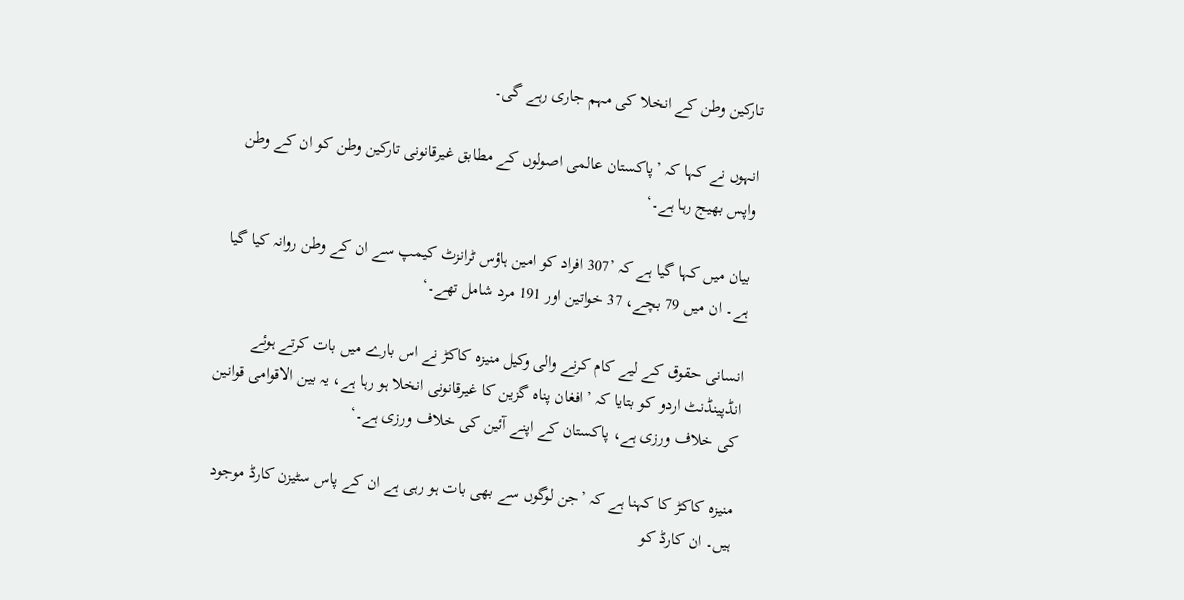تارکین وطن کے انخلا کی مہم جاری رہے گی۔

انہوں نے کہا کہ ’پاکستان عالمی اصولوں کے مطابق غیرقانونی تارکین وطن کو ان کے وطن واپس بھیج رہا ہے۔‘

بیان میں کہا گیا ہے کہ ’307 افراد کو امین ہاؤس ٹرانزٹ کیمپ سے ان کے وطن روانہ کیا گیا ہے۔ ان میں 79 بچے، 37 خواتین اور 191 مرد شامل تھے۔‘

انسانی حقوق کے لیے کام کرنے والی وکیل منیزہ کاکڑ نے اس بارے میں بات کرتے ہوئے انڈپینڈنٹ اردو کو بتایا کہ ’افغان پناہ گزین کا غیرقانونی انخلا ہو رہا ہے، یہ بین الاقوامی قوانین کی خلاف ورزی ہے، پاکستان کے اپنے آئین کی خلاف ورزی ہے۔‘

منیزہ کاکڑ کا کہنا ہے کہ ’جن لوگوں سے بھی بات ہو رہی ہے ان کے پاس سٹیزن کارڈ موجود ہیں۔ ان کارڈ کو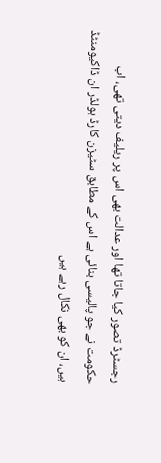رجسٹرڈ تصور کیا جاتا تھا اور عدالت بھی اس پر ریلیف دیتی تھی، اب حکومت نے جو پالیسی بنائی ہے اس کے مطابق سٹیزن کارڈ ہولڈر ان ڈاکیومنٹڈ ہیں، ان کو بھی نکال رہے ہیں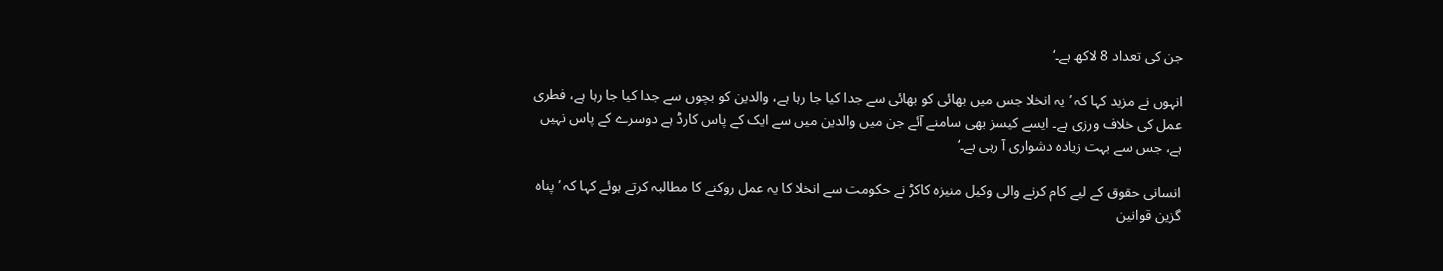جن کی تعداد 8 لاکھ ہے۔‘

انہوں نے مزید کہا کہ ’یہ انخلا جس میں بھائی کو بھائی سے جدا کیا جا رہا ہے، والدین کو بچوں سے جدا کیا جا رہا ہے، فطری عمل کی خلاف ورزی ہے۔ ایسے کیسز بھی سامنے آئے جن میں والدین میں سے ایک کے پاس کارڈ ہے دوسرے کے پاس نہیں ہے، جس سے بہت زیادہ دشواری آ رہی ہے۔‘

انسانی حقوق کے لیے کام کرنے والی وکیل منیزہ کاکڑ نے حکومت سے انخلا کا یہ عمل روکنے کا مطالبہ کرتے ہوئے کہا کہ ’پناہ گزین قوانین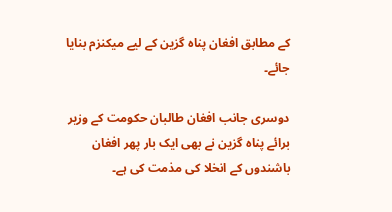کے مطابق افغان پناہ گزین کے لیے میکنزم بنایا جائے۔

دوسری جانب افغان طالبان حکومت کے وزیر برائے پناہ گزین نے بھی ایک بار پھر افغان باشندوں کے انخلا کی مذمت کی ہے۔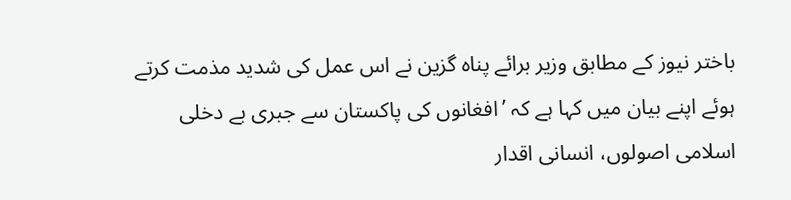باختر نیوز کے مطابق وزیر برائے پناہ گزین نے اس عمل کی شدید مذمت کرتے ہوئے اپنے بیان میں کہا ہے کہ ’افغانوں کی پاکستان سے جبری بے دخلی اسلامی اصولوں، انسانی اقدار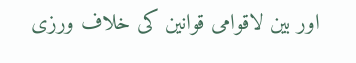اور بین لاقوامی قوانین کی خلاف ورزی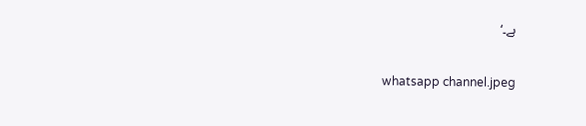ہے۔‘

whatsapp channel.jpeg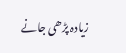زیادہ پڑھی جانے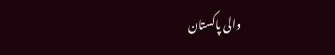والی پاکستان